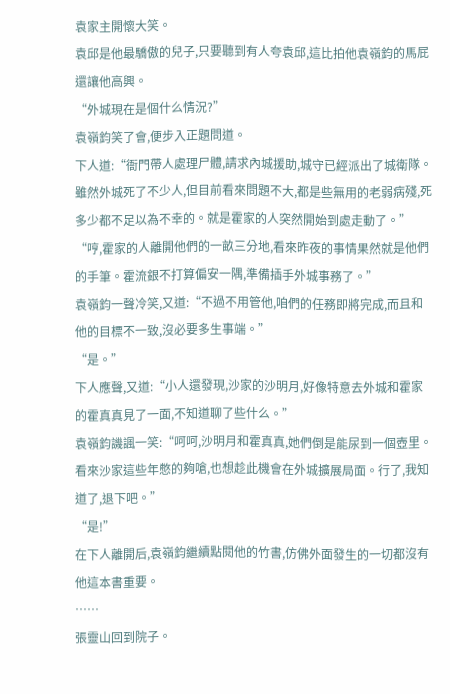袁家主開懷大笑。
袁邱是他最驕傲的兒子,只要聽到有人夸袁邱,這比拍他袁嶺鈞的馬屁還讓他高興。
“外城現在是個什么情況?”
袁嶺鈞笑了會,便步入正題問道。
下人道:“衙門帶人處理尸體,請求內城援助,城守已經派出了城衛隊。雖然外城死了不少人,但目前看來問題不大,都是些無用的老弱病殘,死多少都不足以為不幸的。就是霍家的人突然開始到處走動了。”
“哼,霍家的人離開他們的一畝三分地,看來昨夜的事情果然就是他們的手筆。霍流銀不打算偏安一隅,準備插手外城事務了。”
袁嶺鈞一聲冷笑,又道:“不過不用管他,咱們的任務即將完成,而且和他的目標不一致,沒必要多生事端。”
“是。”
下人應聲,又道:“小人還發現,沙家的沙明月,好像特意去外城和霍家的霍真真見了一面,不知道聊了些什么。”
袁嶺鈞譏諷一笑:“呵呵,沙明月和霍真真,她們倒是能尿到一個壺里。看來沙家這些年憋的夠嗆,也想趁此機會在外城擴展局面。行了,我知道了,退下吧。”
“是!”
在下人離開后,袁嶺鈞繼續點閱他的竹書,仿佛外面發生的一切都沒有他這本書重要。
……
張靈山回到院子。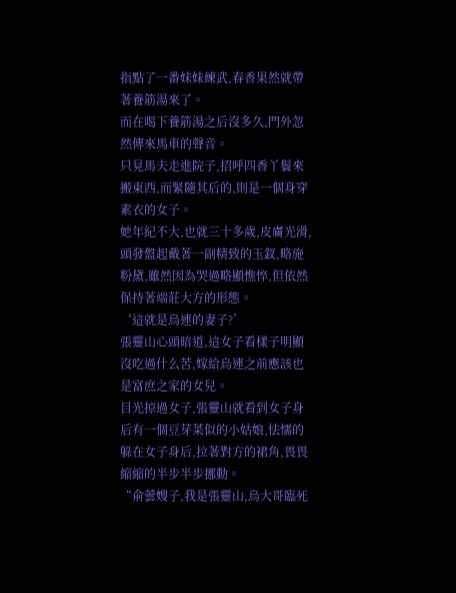指點了一番妹妹練武,春香果然就帶著養筋湯來了。
而在喝下養筋湯之后沒多久,門外忽然傳來馬車的聲音。
只見馬夫走進院子,招呼四香丫鬟來搬東西,而緊隨其后的,則是一個身穿素衣的女子。
她年紀不大,也就三十多歲,皮膚光滑,頭發盤起戴著一副精致的玉釵,略施粉黛,雖然因為哭過略顯憔悴,但依然保持著端莊大方的形態。
‘這就是烏連的妻子?’
張靈山心頭暗道,這女子看樣子明顯沒吃過什么苦,嫁給烏連之前應該也是富庶之家的女兒。
目光掠過女子,張靈山就看到女子身后有一個豆芽菜似的小姑娘,怯懦的躲在女子身后,拉著對方的裙角,畏畏縮縮的半步半步挪動。
“俞蕓嫂子,我是張靈山,烏大哥臨死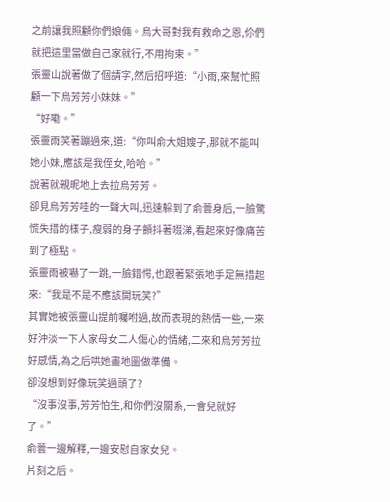之前讓我照顧你們娘倆。烏大哥對我有救命之恩,伱們就把這里當做自己家就行,不用拘束。”
張靈山說著做了個請字,然后招呼道:“小雨,來幫忙照顧一下烏芳芳小妹妹。”
“好嘞。”
張靈雨笑著蹦過來,道:“你叫俞大姐嫂子,那就不能叫她小妹,應該是我侄女,哈哈。”
說著就親昵地上去拉烏芳芳。
卻見烏芳芳哇的一聲大叫,迅速躲到了俞蕓身后,一臉驚慌失措的樣子,瘦弱的身子顫抖著啜涕,看起來好像痛苦到了極點。
張靈雨被嚇了一跳,一臉錯愕,也跟著緊張地手足無措起來:“我是不是不應該開玩笑?”
其實她被張靈山提前囑咐過,故而表現的熱情一些,一來好沖淡一下人家母女二人傷心的情緒,二來和烏芳芳拉好感情,為之后哄她畫地圖做準備。
卻沒想到好像玩笑過頭了?
“沒事沒事,芳芳怕生,和你們沒關系,一會兒就好了。”
俞蕓一邊解釋,一邊安慰自家女兒。
片刻之后。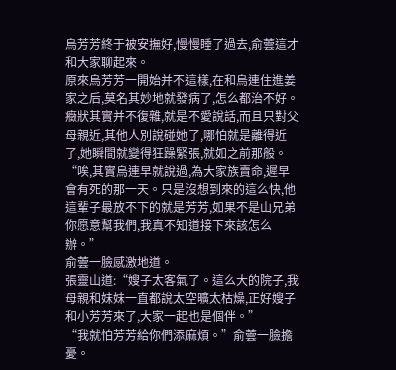烏芳芳終于被安撫好,慢慢睡了過去,俞蕓這才和大家聊起來。
原來烏芳芳一開始并不這樣,在和烏連住進姜家之后,莫名其妙地就發病了,怎么都治不好。
癥狀其實并不復雜,就是不愛說話,而且只對父母親近,其他人別說碰她了,哪怕就是離得近了,她瞬間就變得狂躁緊張,就如之前那般。
“唉,其實烏連早就說過,為大家族賣命,遲早會有死的那一天。只是沒想到來的這么快,他這輩子最放不下的就是芳芳,如果不是山兄弟你愿意幫我們,我真不知道接下來該怎么辦。”
俞蕓一臉感激地道。
張靈山道:“嫂子太客氣了。這么大的院子,我母親和妹妹一直都說太空曠太枯燥,正好嫂子和小芳芳來了,大家一起也是個伴。”
“我就怕芳芳給你們添麻煩。”俞蕓一臉擔憂。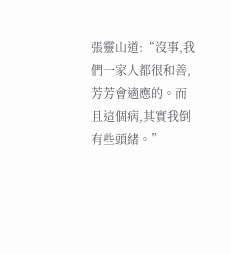張靈山道:“沒事,我們一家人都很和善,芳芳會適應的。而且這個病,其實我倒有些頭緒。”